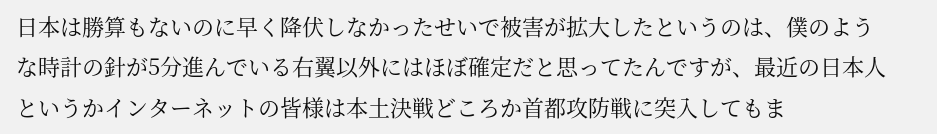日本は勝算もないのに早く降伏しなかったせいで被害が拡大したというのは、僕のような時計の針が5分進んでいる右翼以外にはほぼ確定だと思ってたんですが、最近の日本人というかインターネットの皆様は本土決戦どころか首都攻防戦に突入してもま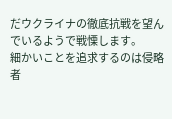だウクライナの徹底抗戦を望んでいるようで戦慄します。
細かいことを追求するのは侵略者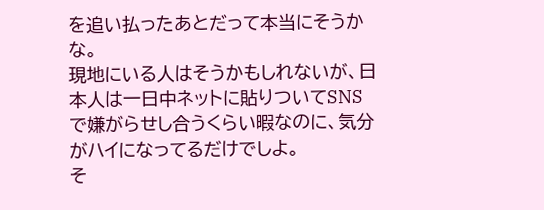を追い払ったあとだって本当にそうかな。
現地にいる人はそうかもしれないが、日本人は一日中ネットに貼りついてSNSで嫌がらせし合うくらい暇なのに、気分がハイになってるだけでしよ。
そ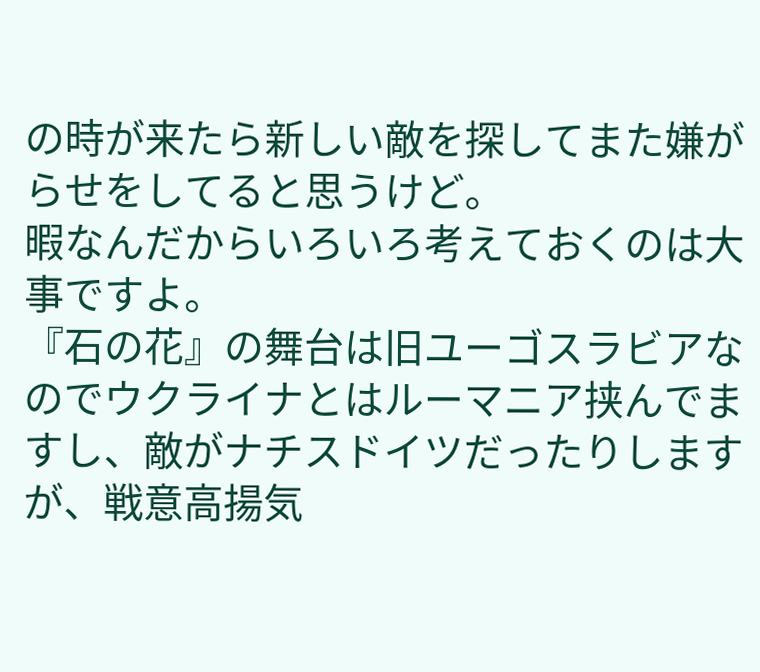の時が来たら新しい敵を探してまた嫌がらせをしてると思うけど。
暇なんだからいろいろ考えておくのは大事ですよ。
『石の花』の舞台は旧ユーゴスラビアなのでウクライナとはルーマニア挟んでますし、敵がナチスドイツだったりしますが、戦意高揚気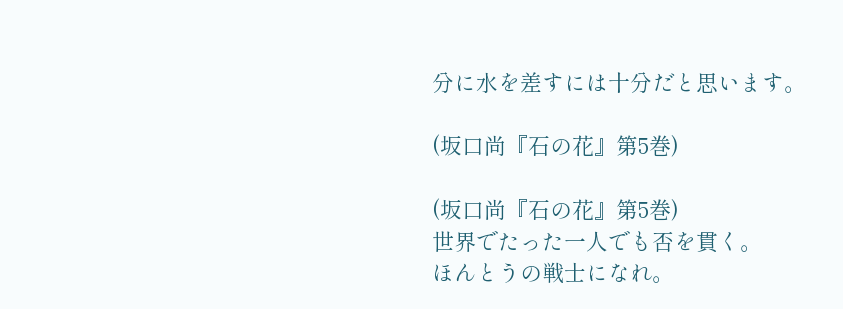分に水を差すには十分だと思います。

(坂口尚『石の花』第5巻)

(坂口尚『石の花』第5巻)
世界でたった一人でも否を貫く。
ほんとうの戦士になれ。